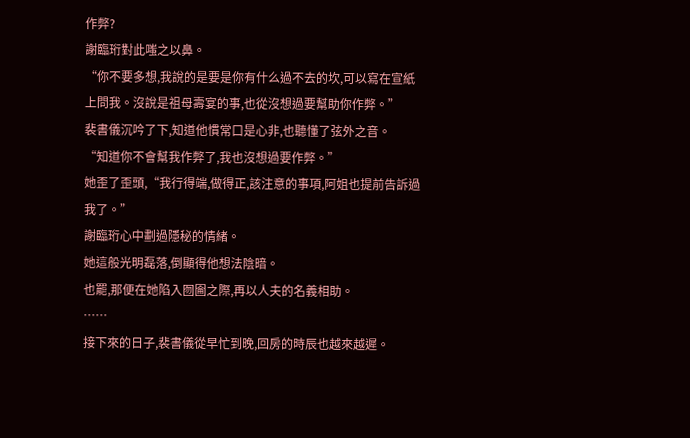作弊?
謝臨珩對此嗤之以鼻。
“你不要多想,我說的是要是你有什么過不去的坎,可以寫在宣紙上問我。沒說是祖母壽宴的事,也從沒想過要幫助你作弊。”
裴書儀沉吟了下,知道他慣常口是心非,也聽懂了弦外之音。
“知道你不會幫我作弊了,我也沒想過要作弊。”
她歪了歪頭,“我行得端,做得正,該注意的事項,阿姐也提前告訴過我了。”
謝臨珩心中劃過隱秘的情緒。
她這般光明磊落,倒顯得他想法陰暗。
也罷,那便在她陷入囫圇之際,再以人夫的名義相助。
……
接下來的日子,裴書儀從早忙到晚,回房的時辰也越來越遲。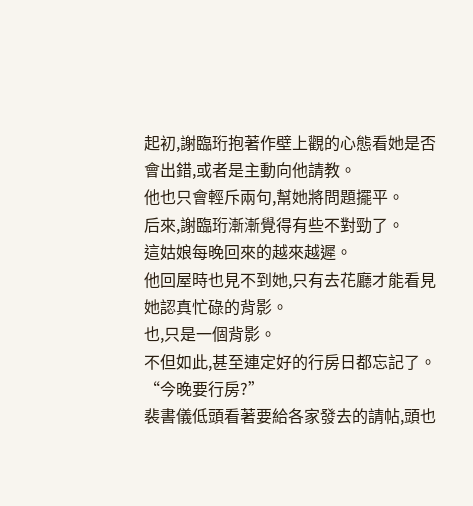起初,謝臨珩抱著作壁上觀的心態看她是否會出錯,或者是主動向他請教。
他也只會輕斥兩句,幫她將問題擺平。
后來,謝臨珩漸漸覺得有些不對勁了。
這姑娘每晚回來的越來越遲。
他回屋時也見不到她,只有去花廳才能看見她認真忙碌的背影。
也,只是一個背影。
不但如此,甚至連定好的行房日都忘記了。
“今晚要行房?”
裴書儀低頭看著要給各家發去的請帖,頭也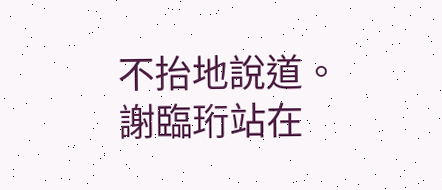不抬地說道。
謝臨珩站在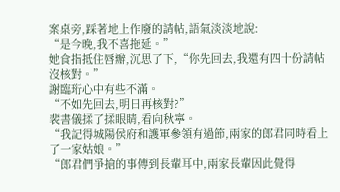案桌旁,踩著地上作廢的請帖,語氣淡淡地說:
“是今晚,我不喜拖延。”
她食指抵住唇瓣,沉思了下,“你先回去,我還有四十份請帖沒核對。”
謝臨珩心中有些不滿。
“不如先回去,明日再核對?”
裴書儀揉了揉眼睛,看向秋寧。
“我記得城陽侯府和護軍參領有過節,兩家的郎君同時看上了一家姑娘。”
“郎君們爭搶的事傳到長輩耳中,兩家長輩因此覺得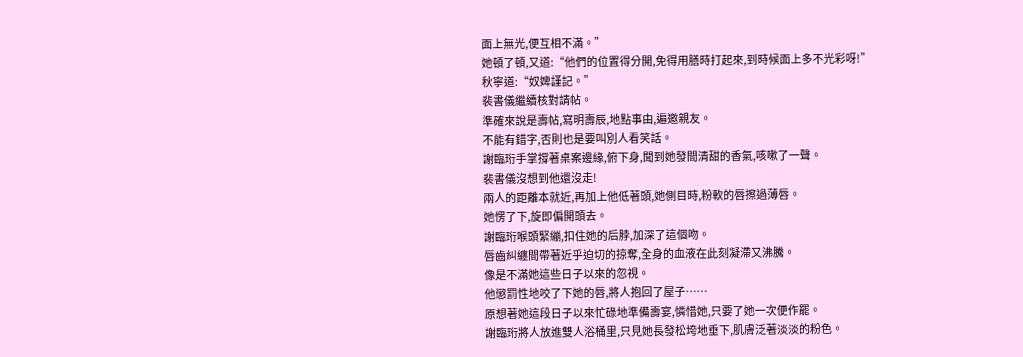面上無光,便互相不滿。”
她頓了頓,又道:“他們的位置得分開,免得用膳時打起來,到時候面上多不光彩呀!”
秋寧道:“奴婢謹記。”
裴書儀繼續核對請帖。
準確來說是壽帖,寫明壽辰,地點事由,遍邀親友。
不能有錯字,否則也是要叫別人看笑話。
謝臨珩手掌撐著桌案邊緣,俯下身,聞到她發間清甜的香氣,咳嗽了一聲。
裴書儀沒想到他還沒走!
兩人的距離本就近,再加上他低著頭,她側目時,粉軟的唇擦過薄唇。
她愣了下,旋即偏開頭去。
謝臨珩喉頭緊繃,扣住她的后脖,加深了這個吻。
唇齒糾纏間帶著近乎迫切的掠奪,全身的血液在此刻凝滯又沸騰。
像是不滿她這些日子以來的忽視。
他懲罰性地咬了下她的唇,將人抱回了屋子……
原想著她這段日子以來忙碌地準備壽宴,憐惜她,只要了她一次便作罷。
謝臨珩將人放進雙人浴桶里,只見她長發松垮地垂下,肌膚泛著淡淡的粉色。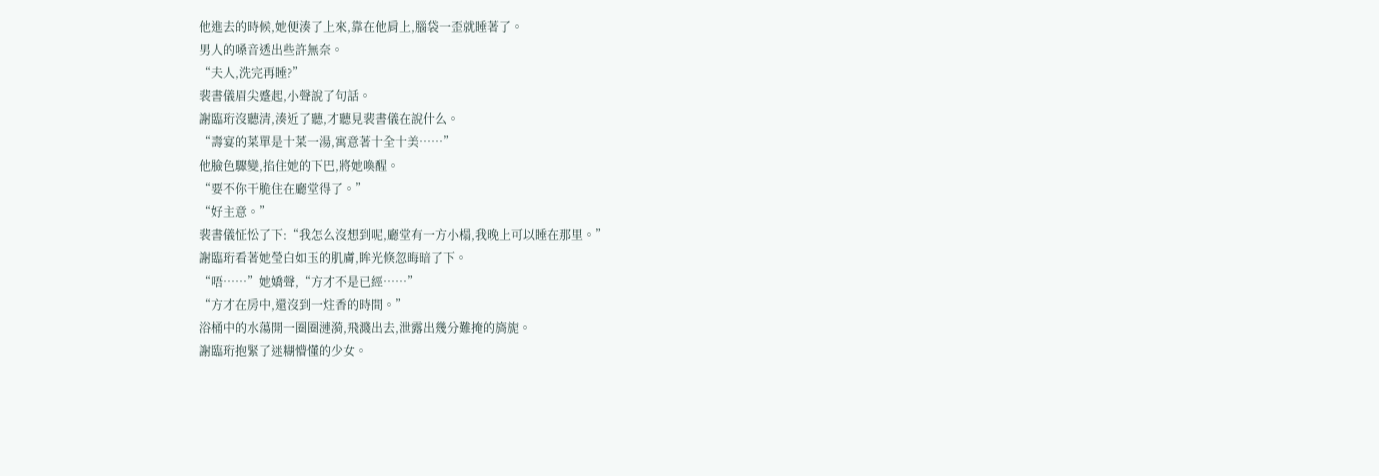他進去的時候,她便湊了上來,靠在他肩上,腦袋一歪就睡著了。
男人的嗓音透出些許無奈。
“夫人,洗完再睡?”
裴書儀眉尖蹙起,小聲說了句話。
謝臨珩沒聽清,湊近了聽,才聽見裴書儀在說什么。
“壽宴的菜單是十菜一湯,寓意著十全十美……”
他臉色驟變,掐住她的下巴,將她喚醒。
“要不你干脆住在廳堂得了。”
“好主意。”
裴書儀怔忪了下:“我怎么沒想到呢,廳堂有一方小榻,我晚上可以睡在那里。”
謝臨珩看著她瑩白如玉的肌膚,眸光倏忽晦暗了下。
“唔……”她嬌聲,“方才不是已經……”
“方才在房中,還沒到一炷香的時間。”
浴桶中的水蕩開一圈圈漣漪,飛濺出去,泄露出幾分難掩的旖旎。
謝臨珩抱緊了迷糊懵懂的少女。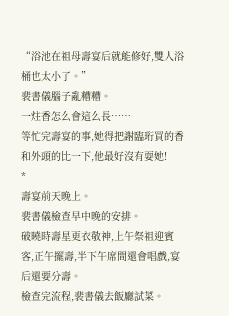“浴池在祖母壽宴后就能修好,雙人浴桶也太小了。”
裴書儀腦子亂糟糟。
一炷香怎么會這么長……
等忙完壽宴的事,她得把謝臨珩買的香和外頭的比一下,他最好沒有耍她!
*
壽宴前天晚上。
裴書儀檢查早中晚的安排。
破曉時壽星更衣敬神,上午祭祖迎賓客,正午擺壽,半下午席間還會唱戲,宴后還要分壽。
檢查完流程,裴書儀去飯廳試菜。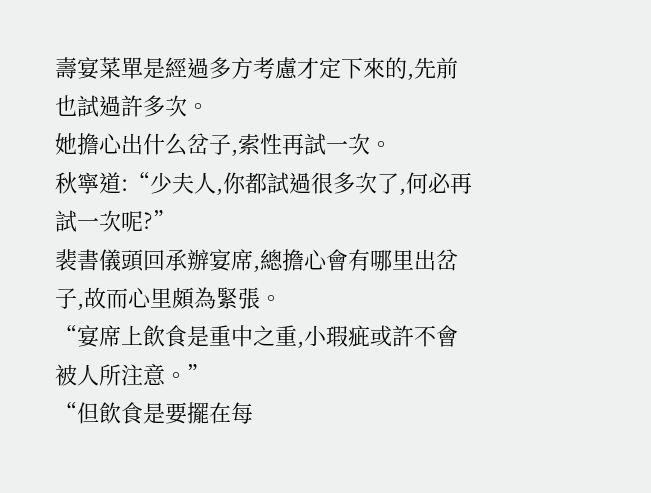壽宴菜單是經過多方考慮才定下來的,先前也試過許多次。
她擔心出什么岔子,索性再試一次。
秋寧道:“少夫人,你都試過很多次了,何必再試一次呢?”
裴書儀頭回承辦宴席,總擔心會有哪里出岔子,故而心里頗為緊張。
“宴席上飲食是重中之重,小瑕疵或許不會被人所注意。”
“但飲食是要擺在每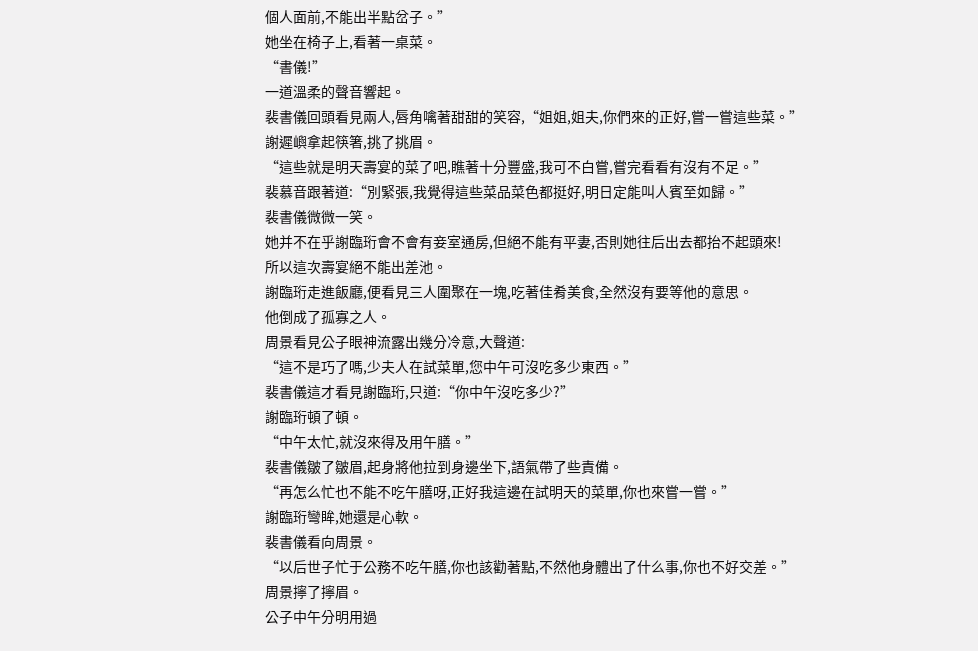個人面前,不能出半點岔子。”
她坐在椅子上,看著一桌菜。
“書儀!”
一道溫柔的聲音響起。
裴書儀回頭看見兩人,唇角噙著甜甜的笑容,“姐姐,姐夫,你們來的正好,嘗一嘗這些菜。”
謝遲嶼拿起筷箸,挑了挑眉。
“這些就是明天壽宴的菜了吧,瞧著十分豐盛,我可不白嘗,嘗完看看有沒有不足。”
裴慕音跟著道:“別緊張,我覺得這些菜品菜色都挺好,明日定能叫人賓至如歸。”
裴書儀微微一笑。
她并不在乎謝臨珩會不會有妾室通房,但絕不能有平妻,否則她往后出去都抬不起頭來!
所以這次壽宴絕不能出差池。
謝臨珩走進飯廳,便看見三人圍聚在一塊,吃著佳肴美食,全然沒有要等他的意思。
他倒成了孤寡之人。
周景看見公子眼神流露出幾分冷意,大聲道:
“這不是巧了嗎,少夫人在試菜單,您中午可沒吃多少東西。”
裴書儀這才看見謝臨珩,只道:“你中午沒吃多少?”
謝臨珩頓了頓。
“中午太忙,就沒來得及用午膳。”
裴書儀皺了皺眉,起身將他拉到身邊坐下,語氣帶了些責備。
“再怎么忙也不能不吃午膳呀,正好我這邊在試明天的菜單,你也來嘗一嘗。”
謝臨珩彎眸,她還是心軟。
裴書儀看向周景。
“以后世子忙于公務不吃午膳,你也該勸著點,不然他身體出了什么事,你也不好交差。”
周景擰了擰眉。
公子中午分明用過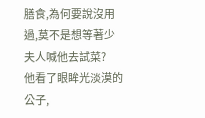膳食,為何要說沒用過,莫不是想等著少夫人喊他去試菜?
他看了眼眸光淡漠的公子,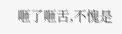咂了咂舌,不愧是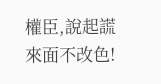權臣,說起謊來面不改色!